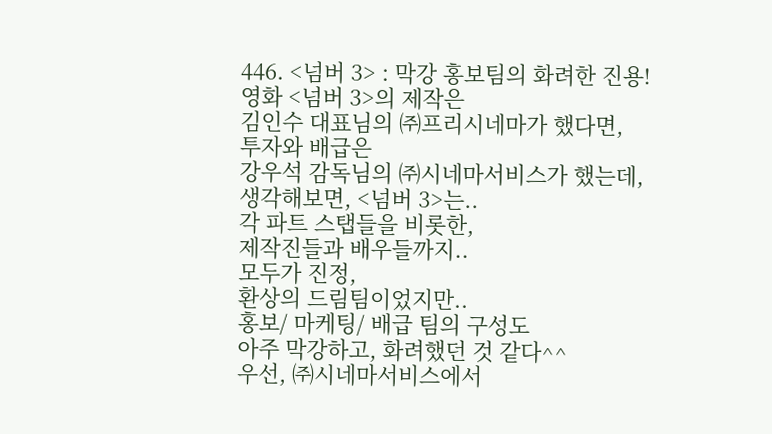446. <넘버 3> : 막강 홍보팀의 화려한 진용!
영화 <넘버 3>의 제작은
김인수 대표님의 ㈜프리시네마가 했다면,
투자와 배급은
강우석 감독님의 ㈜시네마서비스가 했는데,
생각해보면, <넘버 3>는..
각 파트 스탭들을 비롯한,
제작진들과 배우들까지..
모두가 진정,
환상의 드림팀이었지만..
홍보/ 마케팅/ 배급 팀의 구성도
아주 막강하고, 화려했던 것 같다^^
우선, ㈜시네마서비스에서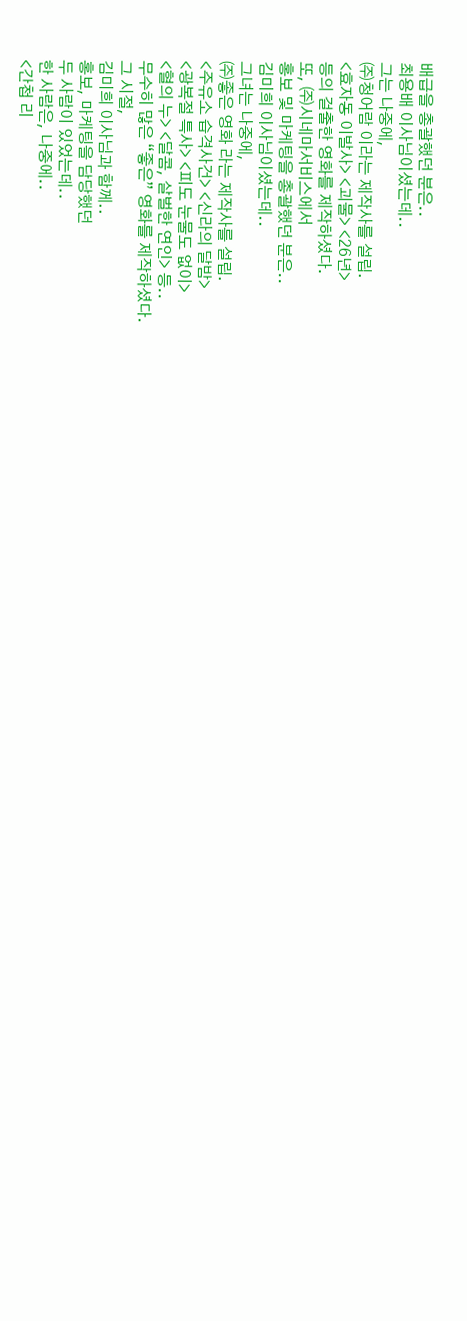배급을 총괄했던 분은..
최용배 이사님이셨는데..
그는 나중에,
㈜청어람 이라는 제작사를 설립.
<효자동 이발사> <괴물> <26년>
등의 걸출한 영화를 제작하셨다.
또, ㈜시네마서비스에서
홍보 및 마케팅을 총괄했던 분은..
김미희 이사님이셨는데..
그녀는 나중에,
㈜좋은 영화 라는 제작사를 설립.
<주유소 습격사건> <신라의 달밤>
<광복절 특사> <피도 눈물도 없이>
<혈의 누> <달콤, 살벌한 연인> 등..
무수히 많은 “좋은” 영화를 제작하셨다.
그 시절,
김미희 이사님과 함께..
홍보, 마케팅을 담당했던
두 사람이 있었는데..
한 사람은, 나중에..
<간첩 리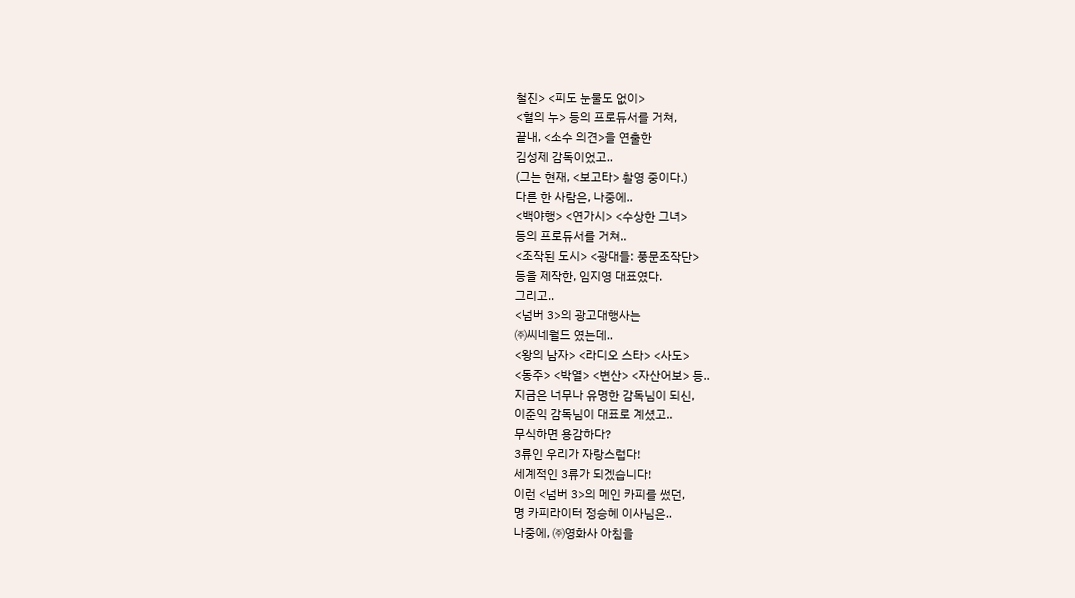철진> <피도 눈물도 없이>
<혈의 누> 등의 프로듀서를 거쳐,
끝내, <소수 의견>을 연출한
김성제 감독이었고..
(그는 현재, <보고타> 촬영 중이다.)
다른 한 사람은, 나중에..
<백야행> <연가시> <수상한 그녀>
등의 프로듀서를 거쳐..
<조작된 도시> <광대들: 풍문조작단>
등을 제작한, 임지영 대표였다.
그리고..
<넘버 3>의 광고대행사는
㈜씨네월드 였는데..
<왕의 남자> <라디오 스타> <사도>
<동주> <박열> <변산> <자산어보> 등..
지금은 너무나 유명한 감독님이 되신,
이준익 감독님이 대표로 계셨고..
무식하면 용감하다?
3류인 우리가 자랑스럽다!
세계적인 3류가 되겠습니다!
이런 <넘버 3>의 메인 카피를 썼던,
명 카피라이터 정승혜 이사님은..
나중에, ㈜영화사 아침을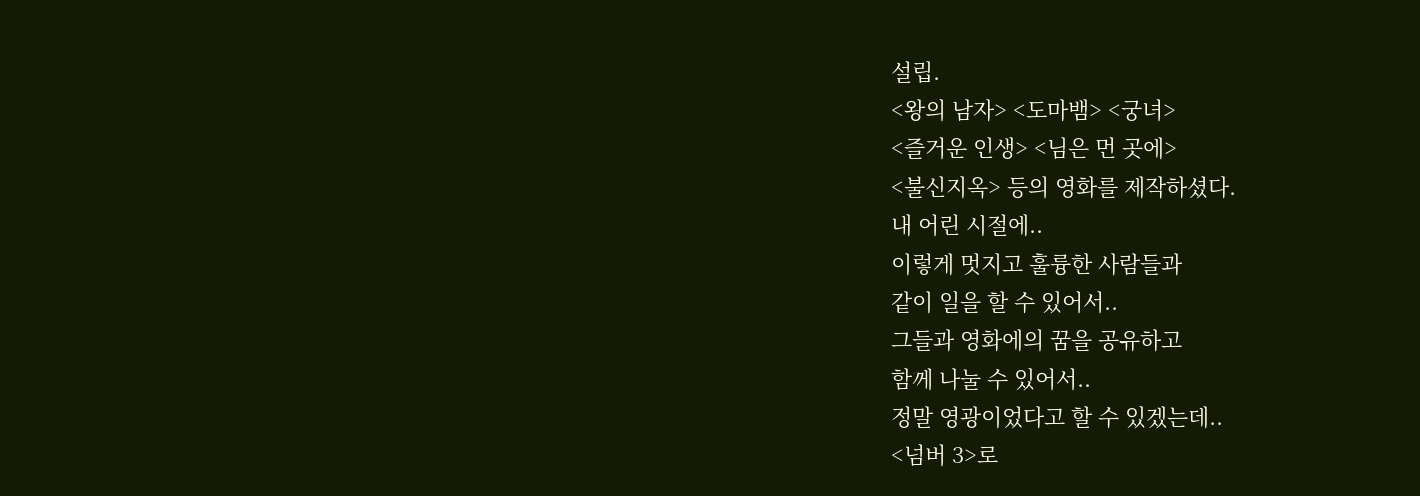설립.
<왕의 남자> <도마뱀> <궁녀>
<즐거운 인생> <님은 먼 곳에>
<불신지옥> 등의 영화를 제작하셨다.
내 어린 시절에..
이렇게 멋지고 훌륭한 사람들과
같이 일을 할 수 있어서..
그들과 영화에의 꿈을 공유하고
함께 나눌 수 있어서..
정말 영광이었다고 할 수 있겠는데..
<넘버 3>로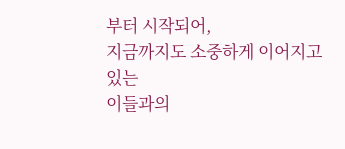부터 시작되어,
지금까지도 소중하게 이어지고 있는
이들과의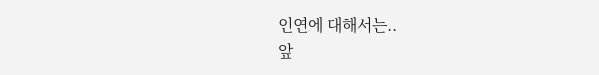인연에 대해서는..
앞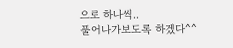으로 하나씩..
풀어나가보도록 하겠다^^